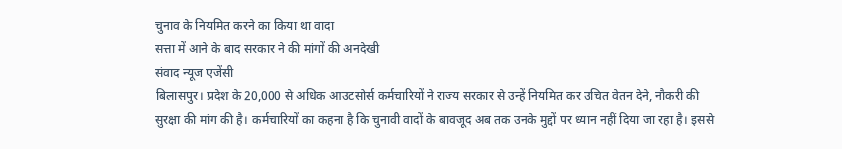चुनाव के नियमित करने का किया था वादा
सत्ता में आने के बाद सरकार ने की मांगों की अनदेखी
संवाद न्यूज एजेंसी
बिलासपुर। प्रदेश के 20,000 से अधिक आउटसोर्स कर्मचारियों ने राज्य सरकार से उन्हें नियमित कर उचित वेतन देने, नौकरी की सुरक्षा की मांग की है। कर्मचारियों का कहना है कि चुनावी वादों के बावजूद अब तक उनके मुद्दों पर ध्यान नहीं दिया जा रहा है। इससे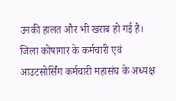उनकी हालत और भी खराब हो गई है।
जिला कोषागार के कर्मचारी एवं आउटसोर्सिंग कर्मचारी महासंघ के अध्यक्ष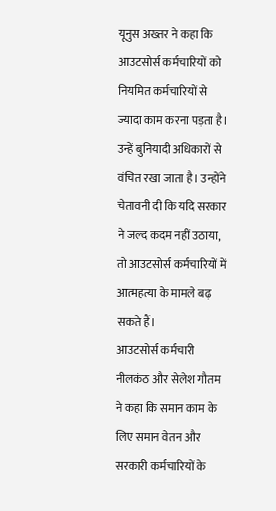यूनुस अख्तर ने कहा कि आउटसोर्स कर्मचारियों को नियमित कर्मचारियों से ज्यादा काम करना पड़ता है। उन्हें बुनियादी अधिकारों से वंचित रखा जाता है। उन्होंने चेतावनी दी कि यदि सरकार ने जल्द कदम नहीं उठाया, तो आउटसोर्स कर्मचारियों में आत्महत्या के मामले बढ़ सकते हैं।
आउटसोर्स कर्मचारी नीलकंठ और सेलेश गौतम ने कहा कि समान काम के लिए समान वेतन और सरकारी कर्मचारियों के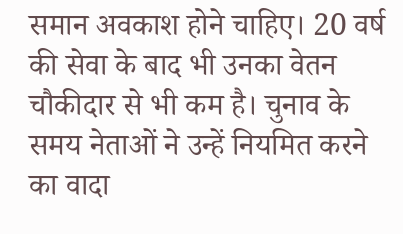समान अवकाश होने चाहिए। 20 वर्ष की सेवा के बाद भी उनका वेतन चौकीदार से भी कम है। चुनाव के समय नेताओं ने उन्हें नियमित करने का वादा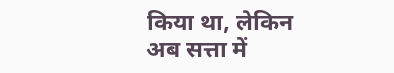किया था, लेकिन अब सत्ता में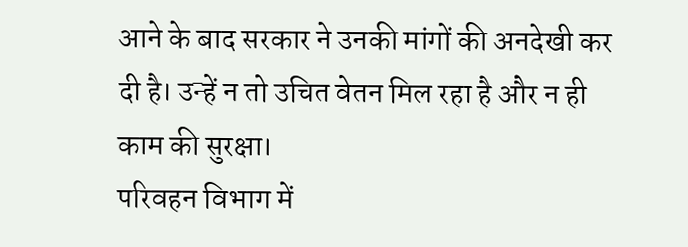आने के बाद सरकार ने उनकी मांगों की अनदेखी कर दी है। उन्हें न तो उचित वेतन मिल रहा है और न ही काम की सुरक्षा।
परिवहन विभाग में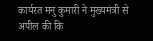कार्यरत मनु कुमारी ने मुख्यमंत्री से अपील की कि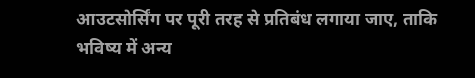आउटसोर्सिंग पर पूरी तरह से प्रतिबंध लगाया जाए, ताकि भविष्य में अन्य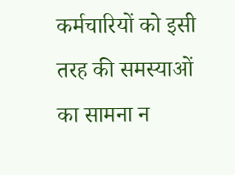कर्मचारियों को इसी तरह की समस्याओं का सामना न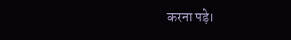करना पड़े।